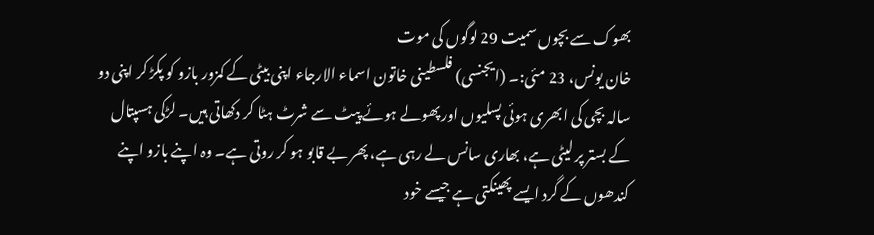بھوک سے بچوں سمیت 29 لوگوں کی موت
خان یونس، 23 مئی:۔ (ایجنسی) فلسطینی خاتون اسماء الارجاء اپنی بیٹی کے کمزور بازو کو پکڑ کر اپنی دو سالہ بچی کی ابھری ہوئی پسلیوں اور پھولے ہوئے پیٹ سے شرٹ ہٹا کر دکھاتی ہیں۔ لڑکی ہسپتال کے بستر پر لیٹی ہے، بھاری سانس لے رہی ہے، پھر بے قابو ہو کر روتی ہے۔ وہ اپنے بازو اپنے کندھوں کے گرد ایسے پھینکتی ہے جیسے خود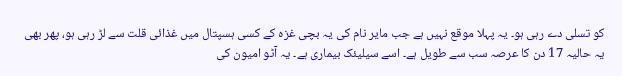کو تسلی دے رہی ہو۔ یہ پہلا موقع نہیں ہے جب مایر نام کی یہ بچی غزہ کے کسی ہسپتال میں غذائی قلت سے لڑ رہی ہو، پھر بھی یہ حالیہ 17 دن کا عرصہ سب سے طویل ہے۔ اسے سیلیئک بیماری ہے۔ یہ آٹو امیون کی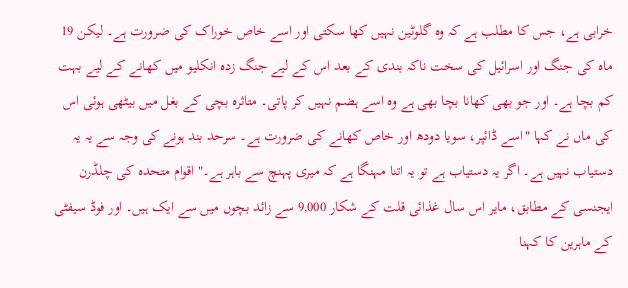خرابی ہے، جس کا مطلب ہے کہ وہ گلوٹین نہیں کھا سکتی اور اسے خاص خوراک کی ضرورت ہے۔ لیکن 19 ماہ کی جنگ اور اسرائیل کی سخت ناکہ بندی کے بعد اس کے لیے جنگ زدہ انکلیو میں کھانے کے لیے بہت کم بچا ہے۔ اور جو بھی کھانا بچا بھی ہے وہ اسے ہضم نہیں کر پاتی۔ متاثرہ بچی کے بغل میں بیٹھی ہوئی اس کی ماں نے کہا "اسے ڈائپر، سویا دودھ اور خاص کھانے کی ضرورت ہے۔ سرحد بند ہونے کی وجہ سے یہ یہ دستیاب نہیں ہے۔ اگر یہ دستیاب ہے تو یہ اتنا مہنگا ہے کہ میری پہنچ سے باہر ہے۔" اقوام متحدہ کی چلڈرن ایجنسی کے مطابق، مایر اس سال غذائی قلت کے شکار 9,000 سے زائد بچوں میں سے ایک ہیں۔ اور فوڈ سیفٹی کے ماہرین کا کہنا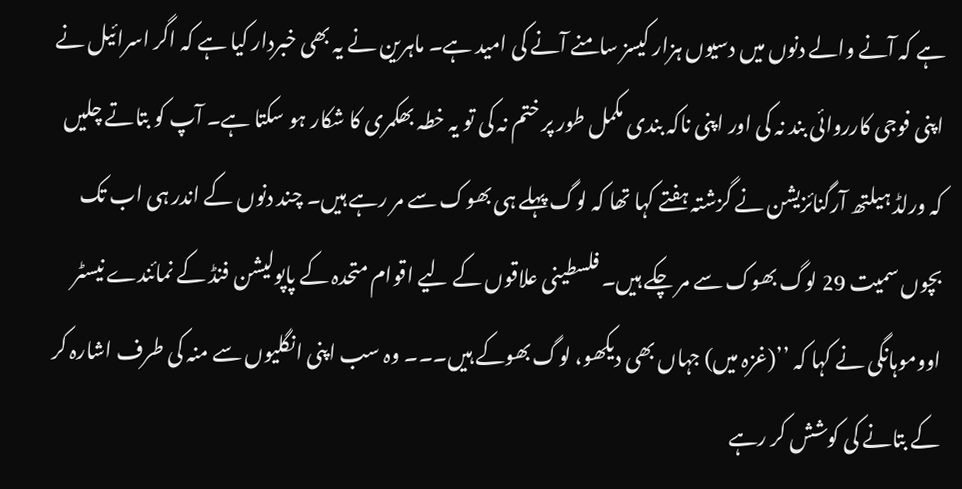ہے کہ آنے والے دنوں میں دسیوں ہزار کیسز سامنے آنے کی امید ہے۔ ماہرین نے یہ بھی خبردار کیا ہے کہ اگر اسرائیل نے اپنی فوجی کارروائی بند نہ کی اور اپنی ناکہ بندی مکمل طور پر ختم نہ کی تو یہ خطہ بھکمری کا شکار ہو سکتا ہے۔ آپ کو بتاتے چلیں کہ ورلڈ ہیلتھ آرگنائزیشن نے گزشتہ ہفتے کہا تھا کہ لوگ پہلے ہی بھوک سے مر رہے ہیں۔ چند دنوں کے اندر ہی اب تک بچوں سمیت 29 لوگ بھوک سے مر چکے ہیں۔ فلسطینی علاقوں کے لیے اقوام متحدہ کے پاپولیشن فنڈ کے نمائندے نیسٹر اووموہانگی نے کہا کہ ’’(غزہ میں) جہاں بھی دیکھو، لوگ بھوکے ہیں۔۔۔ وہ سب اپنی انگلیوں سے منہ کی طرف اشارہ کر کے بتانے کی کوشش کر رہے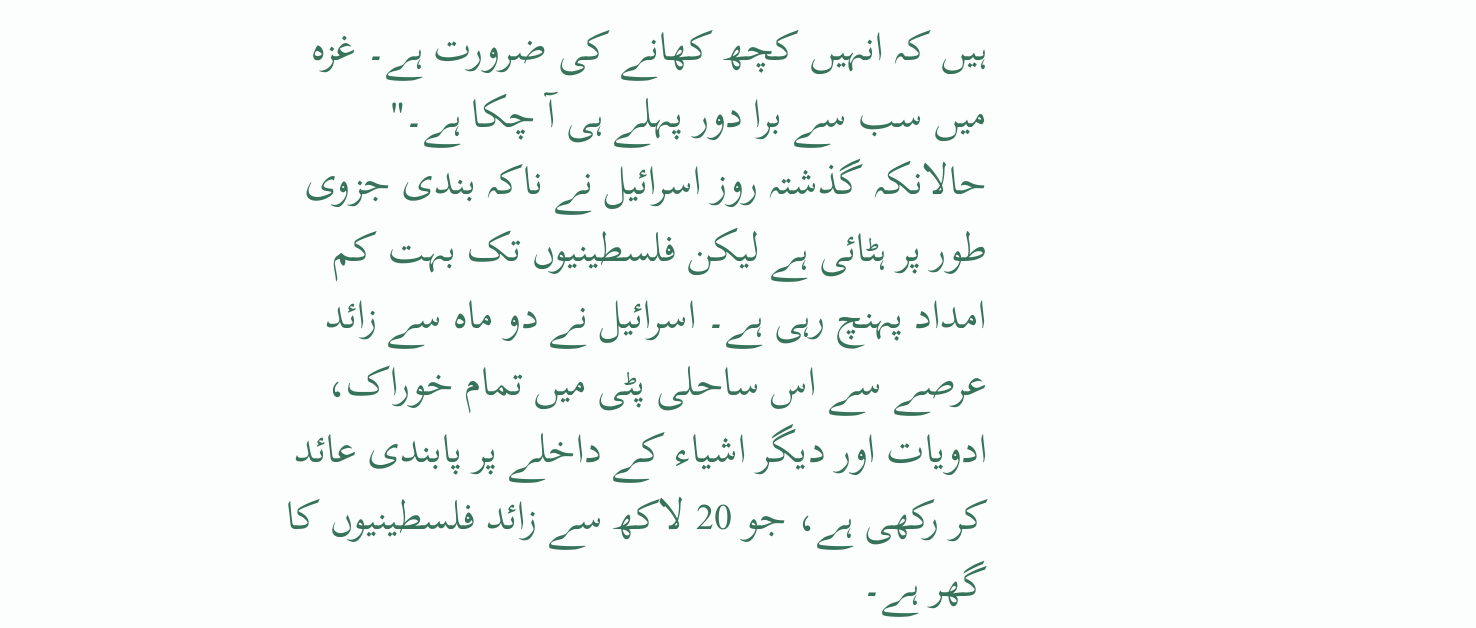ہیں کہ انہیں کچھ کھانے کی ضرورت ہے۔ غزہ میں سب سے برا دور پہلے ہی آ چکا ہے۔" حالانکہ گذشتہ روز اسرائیل نے ناکہ بندی جزوی طور پر ہٹائی ہے لیکن فلسطینیوں تک بہت کم امداد پہنچ رہی ہے۔ اسرائیل نے دو ماہ سے زائد عرصے سے اس ساحلی پٹی میں تمام خوراک، ادویات اور دیگر اشیاء کے داخلے پر پابندی عائد کر رکھی ہے، جو 20 لاکھ سے زائد فلسطینیوں کا گھر ہے۔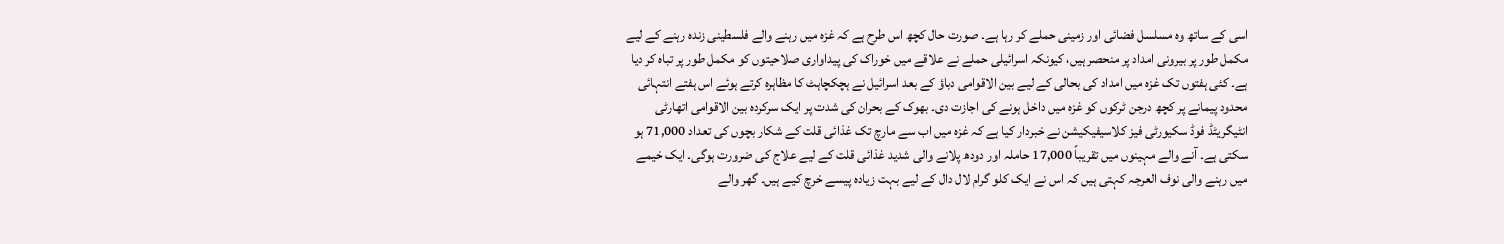اسی کے ساتھ وہ مسلسل فضائی اور زمینی حملے کر رہا ہے۔ صورت حال کچھ اس طرح ہے کہ غزہ میں رہنے والے فلسطینی زندہ رہنے کے لیے مکمل طور پر بیرونی امداد پر منحصر ہیں، کیونکہ اسرائیلی حملے نے علاقے میں خوراک کی پیداواری صلاحیتوں کو مکمل طور پر تباہ کر دیا ہے۔ کئی ہفتوں تک غزہ میں امداد کی بحالی کے لیے بین الاقوامی دباؤ کے بعد اسرائیل نے ہچکچاہٹ کا مظاہرہ کرتے ہوئے اس ہفتے انتہائی محدود پیمانے پر کچھ درجن ٹرکوں کو غزہ میں داخل ہونے کی اجازت دی۔ بھوک کے بحران کی شدت پر ایک سرکردہ بین الاقوامی اتھارٹی انٹیگریٹڈ فوڈ سکیورٹی فیز کلاسیفیکیشن نے خبردار کیا ہے کہ غزہ میں اب سے مارچ تک غذائی قلت کے شکار بچوں کی تعداد 71,000 ہو سکتی ہے۔ آنے والے مہینوں میں تقریباً 17,000 حاملہ اور دودھ پلانے والی شدید غذائی قلت کے لیے علاج کی ضرورت ہوگی۔ ایک خیمے میں رہنے والی نوف العرجہ کہتی ہیں کہ اس نے ایک کلو گرام لال دال کے لیے بہت زیادہ پیسے خرچ کیے ہیں۔ گھر والے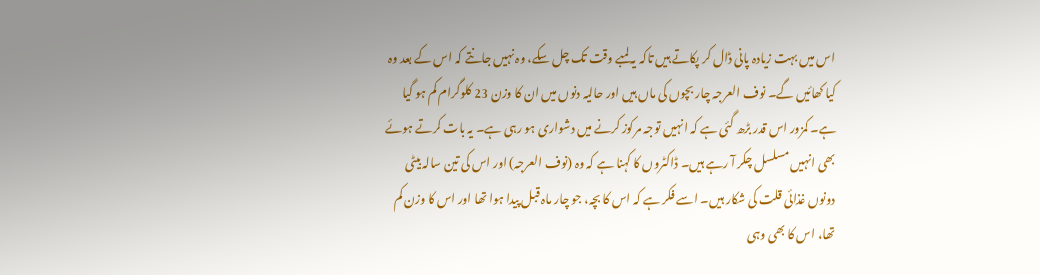اس میں بہت زیادہ پانی ڈال کر پکاتے ہیں تاکہ یہ لمبے وقت تک چل سکے، وہ نہیں جانتے کہ اس کے بعد وہ کیا کھائیں گے۔ نوف العرجہ چار بچوں کی ماں ہیں اور حالیہ دنوں میں ان کا وزن 23 کلوگرام کم ہو گیا ہے۔ کمزور اس قدر بڑھ گئی ہے کہ انہیں توجہ مرکوز کرنے میں دشواری ہو رہی ہے۔ یہ بات کرتے ہوئے بھی انہیں مسلسل چکر آ رہے ہیں۔ ڈاکٹروں کا کہنا ہے کہ وہ (نوف العرجہ) اور اس کی تین سالہ بیٹی دونوں غذائی قلت کی شکار ہیں۔ اسے فکر ہے کہ اس کا بچہ، جو چار ماہ قبل پیدا ہوا تھا اور اس کا وزن کم تھا، اس کا بھی وہی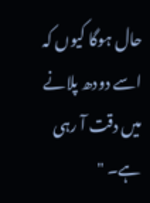حال ہوگا کیوں کہ اسے دودھ پلانے میں دقت آ رہی ہے۔ "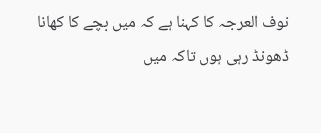نوف العرجہ کا کہنا ہے کہ میں بچے کا کھانا ڈھونڈ رہی ہوں تاکہ میں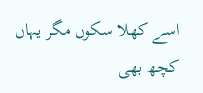اسے کھلا سکوں مگر یہاں کچھ بھی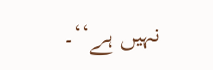نہیں ہے‘‘۔